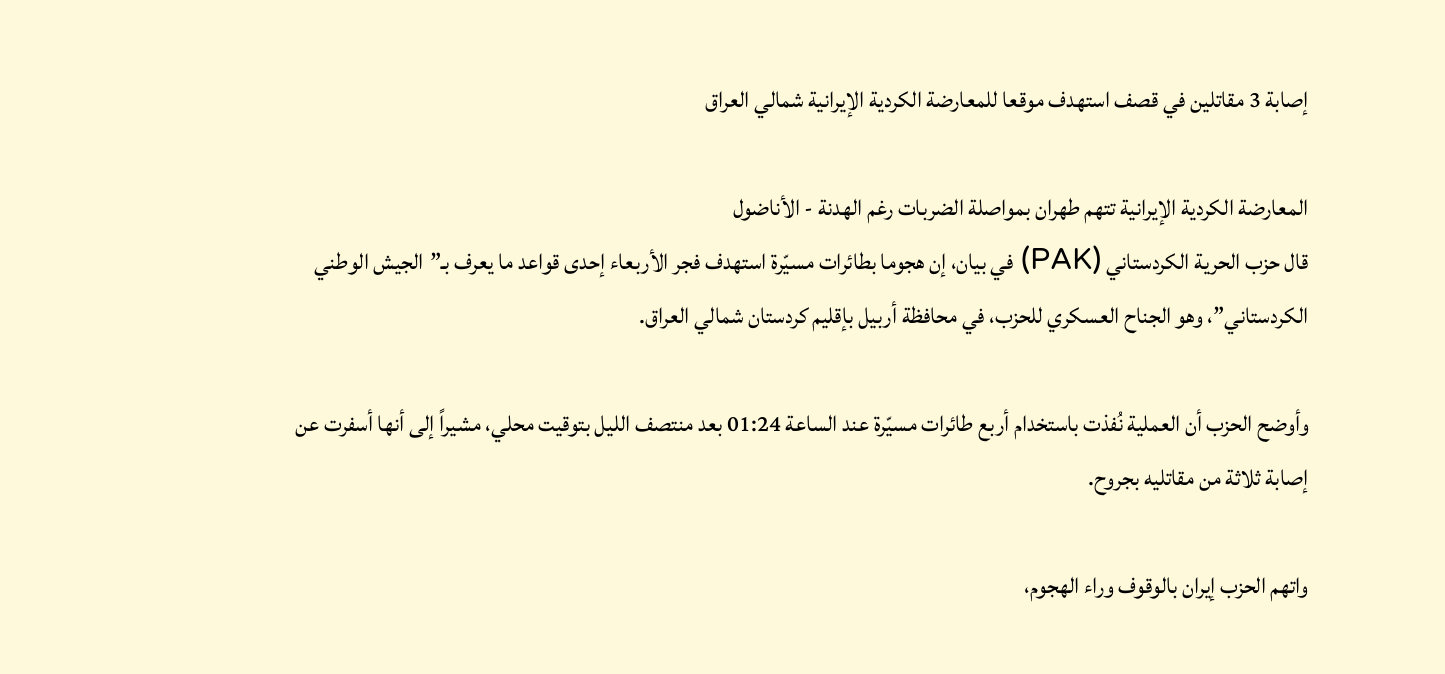إصابة 3 مقاتلين في قصف استهدف موقعا للمعارضة الكردية الإيرانية شمالي العراق

المعارضة الكردية الإيرانية تتهم طهران بمواصلة الضربات رغم الهدنة - الأناضول
قال حزب الحرية الكردستاني (PAK) في بيان، إن هجوما بطائرات مسيّرة استهدف فجر الأربعاء إحدى قواعد ما يعرف بـ”الجيش الوطني الكردستاني”، وهو الجناح العسكري للحزب، في محافظة أربيل بإقليم كردستان شمالي العراق.

وأوضح الحزب أن العملية نُفذت باستخدام أربع طائرات مسيّرة عند الساعة 01:24 بعد منتصف الليل بتوقيت محلي، مشيراً إلى أنها أسفرت عن إصابة ثلاثة من مقاتليه بجروح.

واتهم الحزب إيران بالوقوف وراء الهجوم،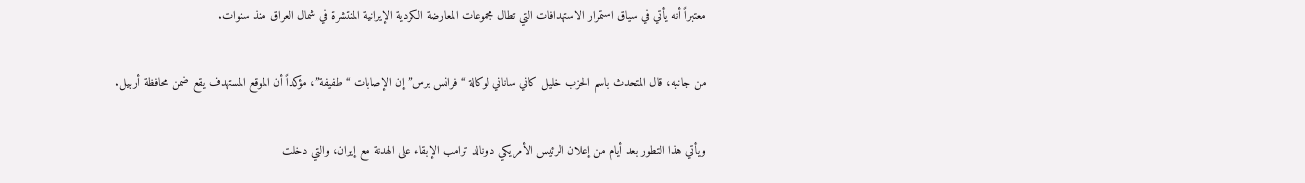معتبراً أنه يأتي في سياق استمرار الاستهدافات التي تطال مجموعات المعارضة الكردية الإيرانية المنتشرة في شمال العراق منذ سنوات.

من جانبه، قال المتحدث باسم الحزب خليل كاني ساناني لوكالة “فرانس برس” إن الإصابات “طفيفة”، مؤكداً أن الموقع المستهدف يقع ضمن محافظة أربيل.

ويأتي هذا التطور بعد أيام من إعلان الرئيس الأمريكي دونالد ترامب الإبقاء على الهدنة مع إيران، والتي دخلت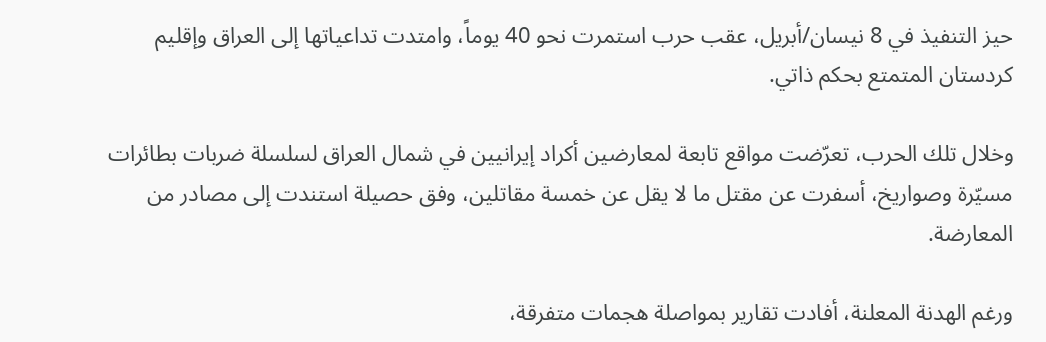حيز التنفيذ في 8 نيسان/أبريل، عقب حرب استمرت نحو 40 يوماً، وامتدت تداعياتها إلى العراق وإقليم كردستان المتمتع بحكم ذاتي.

وخلال تلك الحرب، تعرّضت مواقع تابعة لمعارضين أكراد إيرانيين في شمال العراق لسلسلة ضربات بطائرات مسيّرة وصواريخ، أسفرت عن مقتل ما لا يقل عن خمسة مقاتلين، وفق حصيلة استندت إلى مصادر من المعارضة.

ورغم الهدنة المعلنة، أفادت تقارير بمواصلة هجمات متفرقة،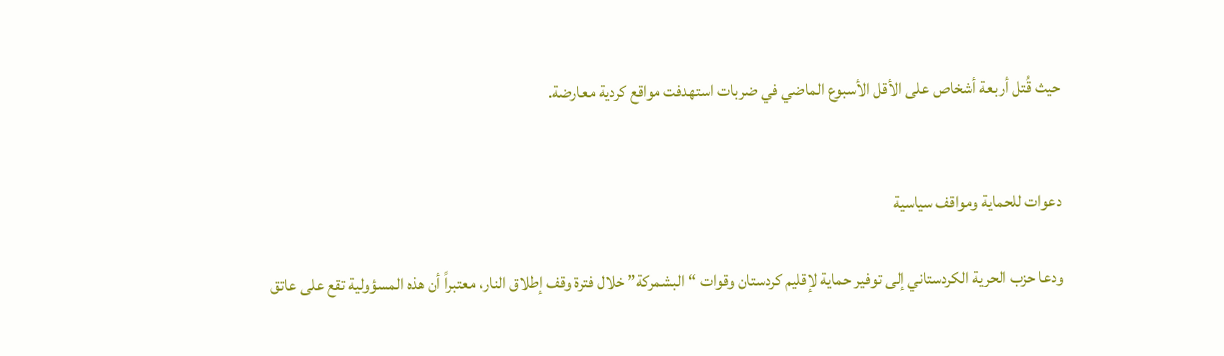حيث قُتل أربعة أشخاص على الأقل الأسبوع الماضي في ضربات استهدفت مواقع كردية معارضة.


دعوات للحماية ومواقف سياسية

ودعا حزب الحرية الكردستاني إلى توفير حماية لإقليم كردستان وقوات “البشمركة” خلال فترة وقف إطلاق النار، معتبراً أن هذه المسؤولية تقع على عاتق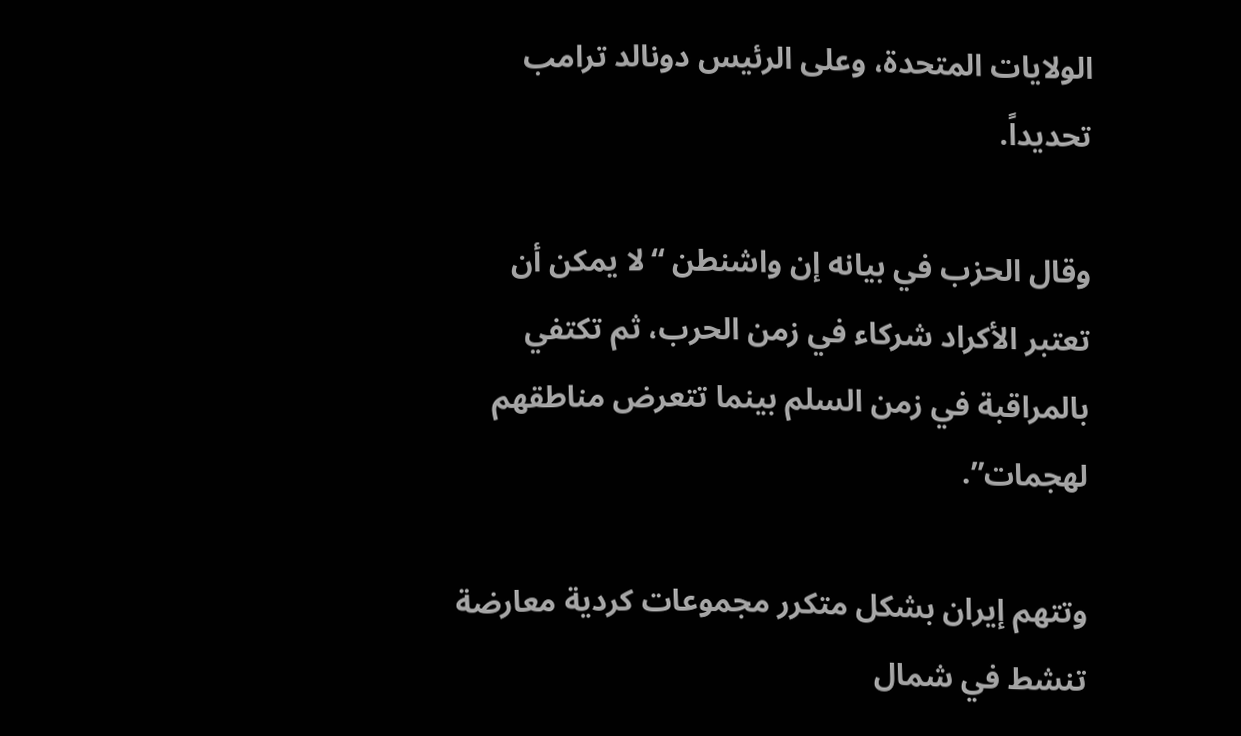الولايات المتحدة، وعلى الرئيس دونالد ترامب تحديداً.

وقال الحزب في بيانه إن واشنطن “لا يمكن أن تعتبر الأكراد شركاء في زمن الحرب، ثم تكتفي بالمراقبة في زمن السلم بينما تتعرض مناطقهم لهجمات”.

وتتهم إيران بشكل متكرر مجموعات كردية معارضة تنشط في شمال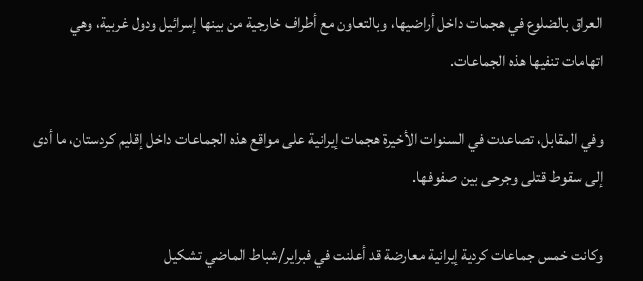العراق بالضلوع في هجمات داخل أراضيها، وبالتعاون مع أطراف خارجية من بينها إسرائيل ودول غربية، وهي اتهامات تنفيها هذه الجماعات.

وفي المقابل، تصاعدت في السنوات الأخيرة هجمات إيرانية على مواقع هذه الجماعات داخل إقليم كردستان، ما أدى إلى سقوط قتلى وجرحى بين صفوفها.

وكانت خمس جماعات كردية إيرانية معارضة قد أعلنت في فبراير/شباط الماضي تشكيل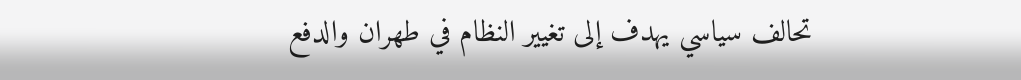تحالف سياسي يهدف إلى تغيير النظام في طهران والدفع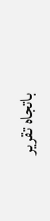باتجاه تقرير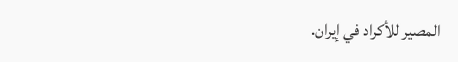المصير للأكراد في إيران.